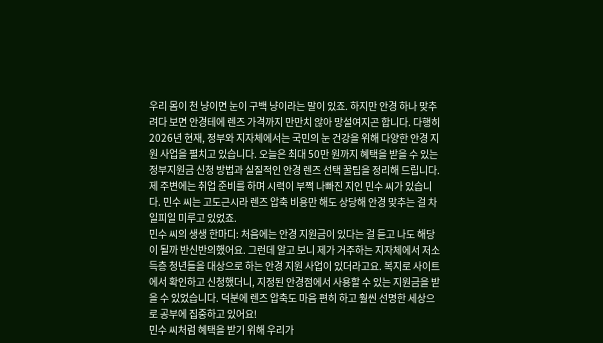우리 몸이 천 냥이면 눈이 구백 냥이라는 말이 있죠. 하지만 안경 하나 맞추려다 보면 안경테에 렌즈 가격까지 만만치 않아 망설여지곤 합니다. 다행히 2026년 현재, 정부와 지자체에서는 국민의 눈 건강을 위해 다양한 안경 지원 사업을 펼치고 있습니다. 오늘은 최대 50만 원까지 혜택을 받을 수 있는 정부지원금 신청 방법과 실질적인 안경 렌즈 선택 꿀팁을 정리해 드립니다.
제 주변에는 취업 준비를 하며 시력이 부쩍 나빠진 지인 민수 씨가 있습니다. 민수 씨는 고도근시라 렌즈 압축 비용만 해도 상당해 안경 맞추는 걸 차일피일 미루고 있었죠.
민수 씨의 생생 한마디: 처음에는 안경 지원금이 있다는 걸 듣고 나도 해당이 될까 반신반의했어요. 그런데 알고 보니 제가 거주하는 지자체에서 저소득층 청년들을 대상으로 하는 안경 지원 사업이 있더라고요. 복지로 사이트에서 확인하고 신청했더니, 지정된 안경점에서 사용할 수 있는 지원금을 받을 수 있었습니다. 덕분에 렌즈 압축도 마음 편히 하고 훨씬 선명한 세상으로 공부에 집중하고 있어요!
민수 씨처럼 혜택을 받기 위해 우리가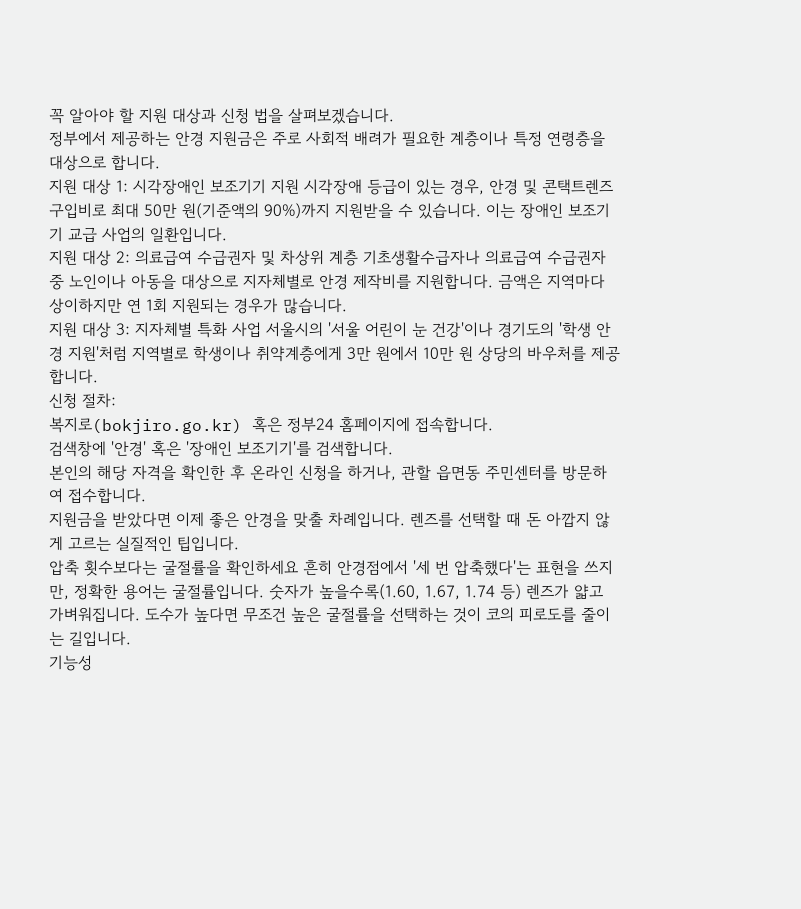꼭 알아야 할 지원 대상과 신청 법을 살펴보겠습니다.
정부에서 제공하는 안경 지원금은 주로 사회적 배려가 필요한 계층이나 특정 연령층을 대상으로 합니다.
지원 대상 1: 시각장애인 보조기기 지원 시각장애 등급이 있는 경우, 안경 및 콘택트렌즈 구입비로 최대 50만 원(기준액의 90%)까지 지원받을 수 있습니다. 이는 장애인 보조기기 교급 사업의 일환입니다.
지원 대상 2: 의료급여 수급권자 및 차상위 계층 기초생활수급자나 의료급여 수급권자 중 노인이나 아동을 대상으로 지자체별로 안경 제작비를 지원합니다. 금액은 지역마다 상이하지만 연 1회 지원되는 경우가 많습니다.
지원 대상 3: 지자체별 특화 사업 서울시의 '서울 어린이 눈 건강'이나 경기도의 '학생 안경 지원'처럼 지역별로 학생이나 취약계층에게 3만 원에서 10만 원 상당의 바우처를 제공합니다.
신청 절차:
복지로(bokjiro.go.kr) 혹은 정부24 홈페이지에 접속합니다.
검색창에 '안경' 혹은 '장애인 보조기기'를 검색합니다.
본인의 해당 자격을 확인한 후 온라인 신청을 하거나, 관할 읍면동 주민센터를 방문하여 접수합니다.
지원금을 받았다면 이제 좋은 안경을 맞출 차례입니다. 렌즈를 선택할 때 돈 아깝지 않게 고르는 실질적인 팁입니다.
압축 횟수보다는 굴절률을 확인하세요 흔히 안경점에서 '세 번 압축했다'는 표현을 쓰지만, 정확한 용어는 굴절률입니다. 숫자가 높을수록(1.60, 1.67, 1.74 등) 렌즈가 얇고 가벼워집니다. 도수가 높다면 무조건 높은 굴절률을 선택하는 것이 코의 피로도를 줄이는 길입니다.
기능성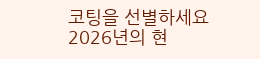코팅을 선별하세요 2026년의 현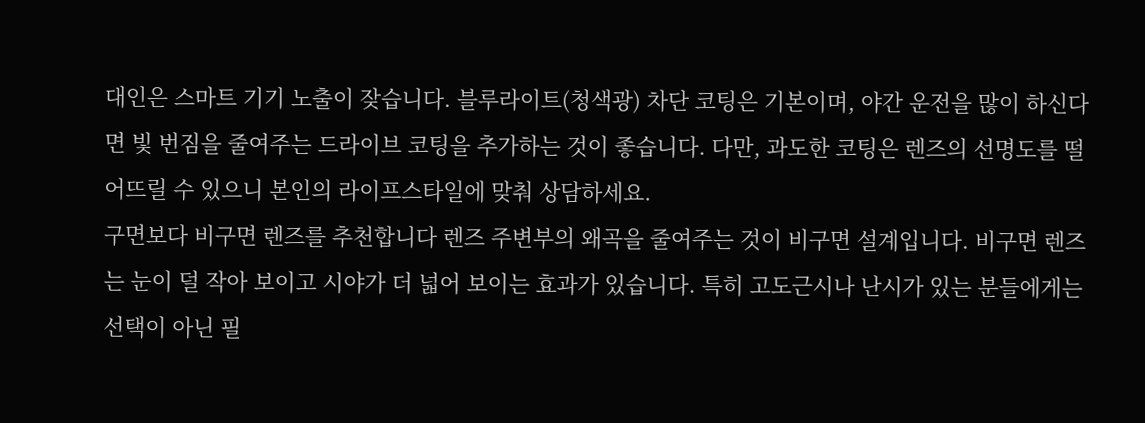대인은 스마트 기기 노출이 잦습니다. 블루라이트(청색광) 차단 코팅은 기본이며, 야간 운전을 많이 하신다면 빛 번짐을 줄여주는 드라이브 코팅을 추가하는 것이 좋습니다. 다만, 과도한 코팅은 렌즈의 선명도를 떨어뜨릴 수 있으니 본인의 라이프스타일에 맞춰 상담하세요.
구면보다 비구면 렌즈를 추천합니다 렌즈 주변부의 왜곡을 줄여주는 것이 비구면 설계입니다. 비구면 렌즈는 눈이 덜 작아 보이고 시야가 더 넓어 보이는 효과가 있습니다. 특히 고도근시나 난시가 있는 분들에게는 선택이 아닌 필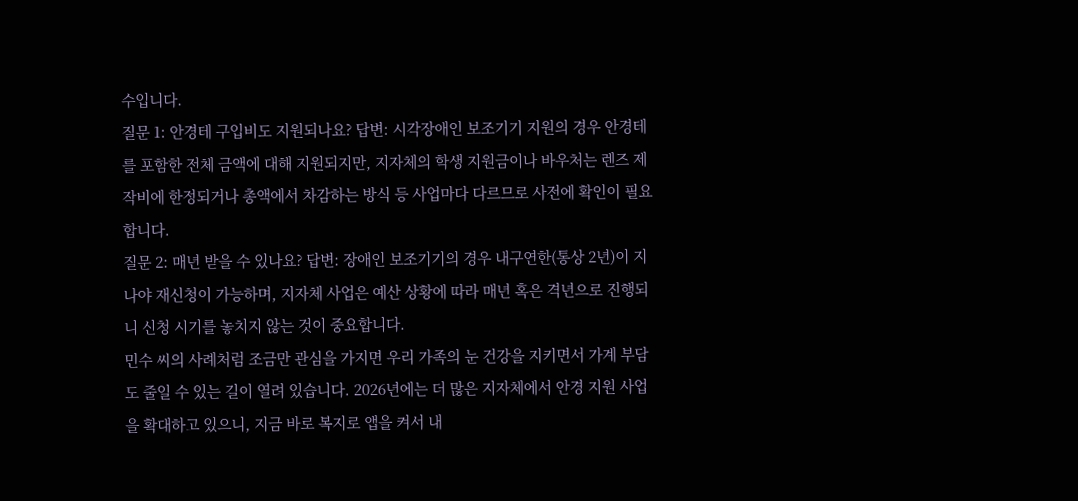수입니다.
질문 1: 안경테 구입비도 지원되나요? 답변: 시각장애인 보조기기 지원의 경우 안경테를 포함한 전체 금액에 대해 지원되지만, 지자체의 학생 지원금이나 바우처는 렌즈 제작비에 한정되거나 총액에서 차감하는 방식 등 사업마다 다르므로 사전에 확인이 필요합니다.
질문 2: 매년 받을 수 있나요? 답변: 장애인 보조기기의 경우 내구연한(통상 2년)이 지나야 재신청이 가능하며, 지자체 사업은 예산 상황에 따라 매년 혹은 격년으로 진행되니 신청 시기를 놓치지 않는 것이 중요합니다.
민수 씨의 사례처럼 조금만 관심을 가지면 우리 가족의 눈 건강을 지키면서 가계 부담도 줄일 수 있는 길이 열려 있습니다. 2026년에는 더 많은 지자체에서 안경 지원 사업을 확대하고 있으니, 지금 바로 복지로 앱을 켜서 내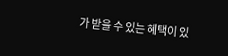가 받을 수 있는 혜택이 있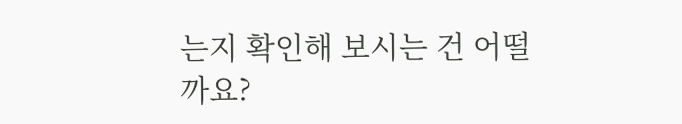는지 확인해 보시는 건 어떨까요?